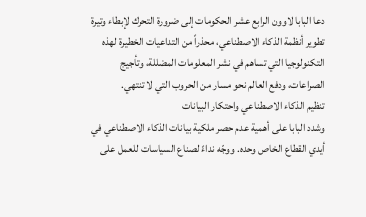دعا البابا لاوون الرابع عشر الحكومات إلى ضرورة التحرك لإبطاء وتيرة تطوير أنظمة الذكاء الاصطناعي، محذراً من التداعيات الخطيرة لهذه التكنولوجيا التي تساهم في نشر المعلومات المضللة، وتأجيج الصراعات، ودفع العالم نحو مسار من الحروب التي لا تنتهي.
تنظيم الذكاء الاصطناعي واحتكار البيانات
وشدد البابا على أهمية عدم حصر ملكية بيانات الذكاء الاصطناعي في أيدي القطاع الخاص وحده. ووجّه نداءً لصناع السياسات للعمل على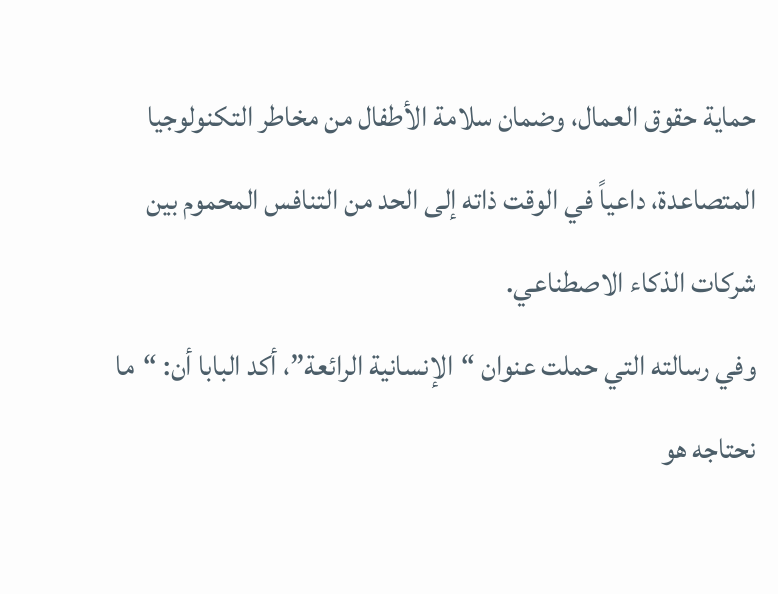حماية حقوق العمال، وضمان سلامة الأطفال من مخاطر التكنولوجيا المتصاعدة، داعياً في الوقت ذاته إلى الحد من التنافس المحموم بين شركات الذكاء الاصطناعي.
وفي رسالته التي حملت عنوان “الإنسانية الرائعة”، أكد البابا أن: “ما نحتاجه هو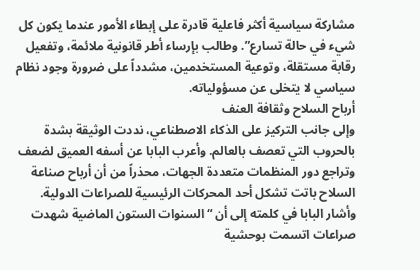مشاركة سياسية أكثر فاعلية قادرة على إبطاء الأمور عندما يكون كل شيء في حالة تسارع”. وطالب بإرساء أطر قانونية ملائمة، وتفعيل رقابة مستقلة، وتوعية المستخدمين، مشدداً على ضرورة وجود نظام سياسي لا يتخلى عن مسؤولياته.
أرباح السلاح وثقافة العنف
وإلى جانب التركيز على الذكاء الاصطناعي، نددت الوثيقة بشدة بالحروب التي تعصف بالعالم. وأعرب البابا عن أسفه العميق لضعف وتراجع دور المنظمات متعددة الجهات، محذراً من أن أرباح صناعة السلاح باتت تشكل أحد المحركات الرئيسية للصراعات الدولية.
وأشار البابا في كلمته إلى أن “السنوات الستون الماضية شهدت صراعات اتسمت بوحشية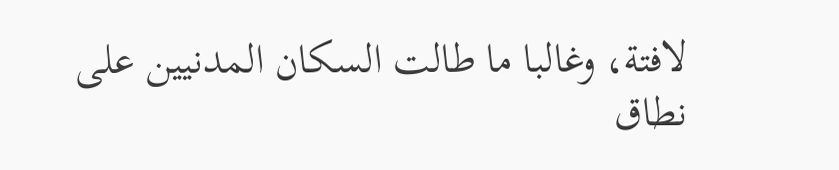لافتة، وغالبا ما طالت السكان المدنيين على نطاق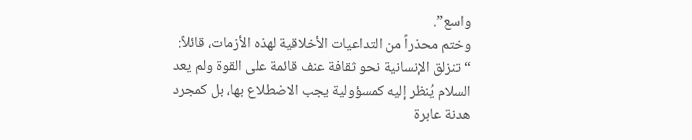واسع”.
وختم محذراً من التداعيات الأخلاقية لهذه الأزمات، قائلاً: “تنزلق الإنسانية نحو ثقافة عنف قائمة على القوة ولم يعد السلام يُنظر إليه كمسؤولية يجب الاضطلاع بها، بل كمجرد هدنة عابرة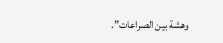وهشة بين الصراعات”.